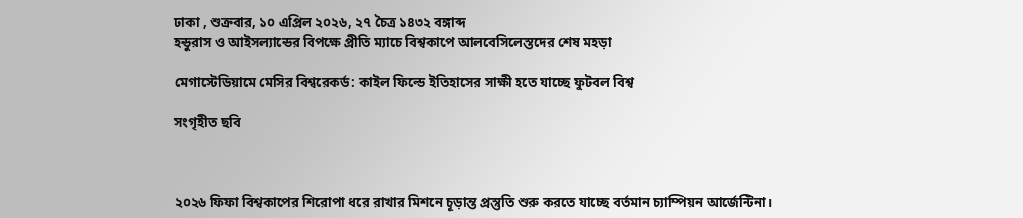ঢাকা , শুক্রবার, ১০ এপ্রিল ২০২৬, ২৭ চৈত্র ১৪৩২ বঙ্গাব্দ
হন্ডুরাস ও আইসল্যান্ডের বিপক্ষে প্রীতি ম্যাচে বিশ্বকাপে আলবেসিলেস্তদের শেষ মহড়া

মেগাস্টেডিয়ামে মেসির বিশ্বরেকর্ড: কাইল ফিল্ডে ইতিহাসের সাক্ষী হতে যাচ্ছে ফুটবল বিশ্ব

সংগৃহীত ছবি



২০২৬ ফিফা বিশ্বকাপের শিরোপা ধরে রাখার মিশনে চূড়ান্ত প্রস্তুতি শুরু করতে যাচ্ছে বর্তমান চ্যাম্পিয়ন আর্জেন্টিনা।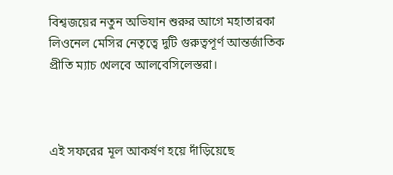বিশ্বজয়ের নতুন অভিযান শুরুর আগে মহাতারকা লিওনেল মেসির নেতৃত্বে দুটি গুরুত্বপূর্ণ আন্তর্জাতিক প্রীতি ম্যাচ খেলবে আলবেসিলেস্তরা।



এই সফরের মূল আকর্ষণ হয়ে দাঁড়িয়েছে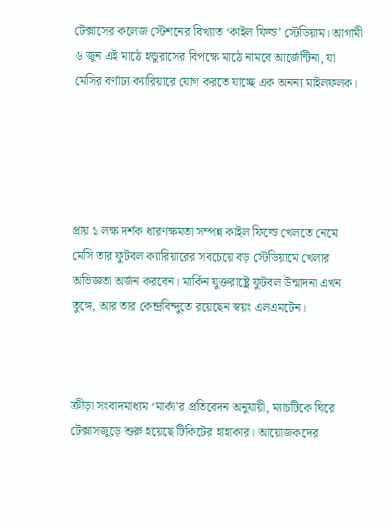টেক্সাসের কলেজ স্টেশনের বিখ্যাত ‘কাইল ফিল্ড’ স্টেডিয়াম। আগামী ৬ জুন এই মাঠে হন্ডুরাসের বিপক্ষে মাঠে নামবে আর্জেন্টিনা, যা মেসির বর্ণাঢ্য ক্যারিয়ারে যোগ করতে যাচ্ছে এক অনন্য মাইলফলক।





প্রায় ১ লক্ষ দর্শক ধারণক্ষমতা সম্পন্ন কাইল ফিল্ডে খেলতে নেমে মেসি তার ফুটবল ক্যারিয়ারের সবচেয়ে বড় স্টেডিয়ামে খেলার অভিজ্ঞতা অর্জন করবেন। মার্কিন যুক্তরাষ্ট্রে ফুটবল উন্মাদনা এখন তুঙ্গে, আর তার কেন্দ্রবিন্দুতে রয়েছেন স্বয়ং এলএমটেন।



ক্রীড়া সংবাদমাধ্যম ‘মার্কা’র প্রতিবেদন অনুযায়ী, ম্যাচটিকে ঘিরে টেক্সাসজুড়ে শুরু হয়েছে টিকিটের হাহাকার। আয়োজকদের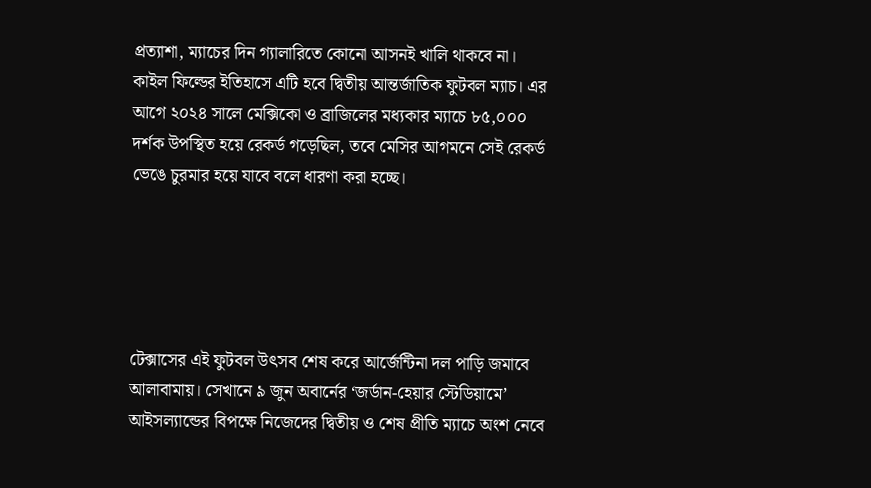প্রত্যাশা, ম্যাচের দিন গ্যালারিতে কোনো আসনই খালি থাকবে না। কাইল ফিল্ডের ইতিহাসে এটি হবে দ্বিতীয় আন্তর্জাতিক ফুটবল ম্যাচ। এর আগে ২০২৪ সালে মেক্সিকো ও ব্রাজিলের মধ্যকার ম্যাচে ৮৫,০০০ দর্শক উপস্থিত হয়ে রেকর্ড গড়েছিল, তবে মেসির আগমনে সেই রেকর্ড ভেঙে চুরমার হয়ে যাবে বলে ধারণা করা হচ্ছে।





টেক্সাসের এই ফুটবল উৎসব শেষ করে আর্জেন্টিনা দল পাড়ি জমাবে আলাবামায়। সেখানে ৯ জুন অবার্নের ‘জর্ডান-হেয়ার স্টেডিয়ামে’ আইসল্যান্ডের বিপক্ষে নিজেদের দ্বিতীয় ও শেষ প্রীতি ম্যাচে অংশ নেবে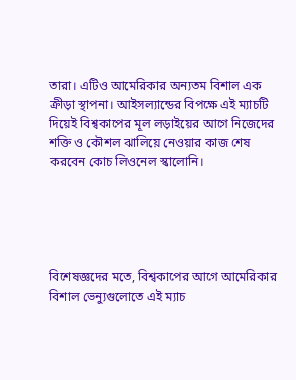তারা। এটিও আমেরিকার অন্যতম বিশাল এক ক্রীড়া স্থাপনা। আইসল্যান্ডের বিপক্ষে এই ম্যাচটি দিয়েই বিশ্বকাপের মূল লড়াইয়ের আগে নিজেদের শক্তি ও কৌশল ঝালিয়ে নেওয়ার কাজ শেষ করবেন কোচ লিওনেল স্কালোনি।





বিশেষজ্ঞদের মতে, বিশ্বকাপের আগে আমেরিকার বিশাল ভেন্যুগুলোতে এই ম্যাচ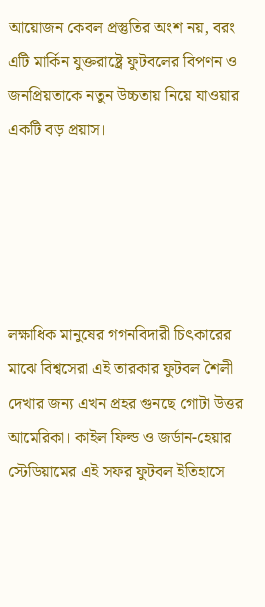আয়োজন কেবল প্রস্তুতির অংশ নয়, বরং এটি মার্কিন যুক্তরাষ্ট্রে ফুটবলের বিপণন ও জনপ্রিয়তাকে নতুন উচ্চতায় নিয়ে যাওয়ার একটি বড় প্রয়াস।





লক্ষাধিক মানুষের গগনবিদারী চিৎকারের মাঝে বিশ্বসেরা এই তারকার ফুটবল শৈলী দেখার জন্য এখন প্রহর গুনছে গোটা উত্তর আমেরিকা। কাইল ফিল্ড ও জর্ডান-হেয়ার স্টেডিয়ামের এই সফর ফুটবল ইতিহাসে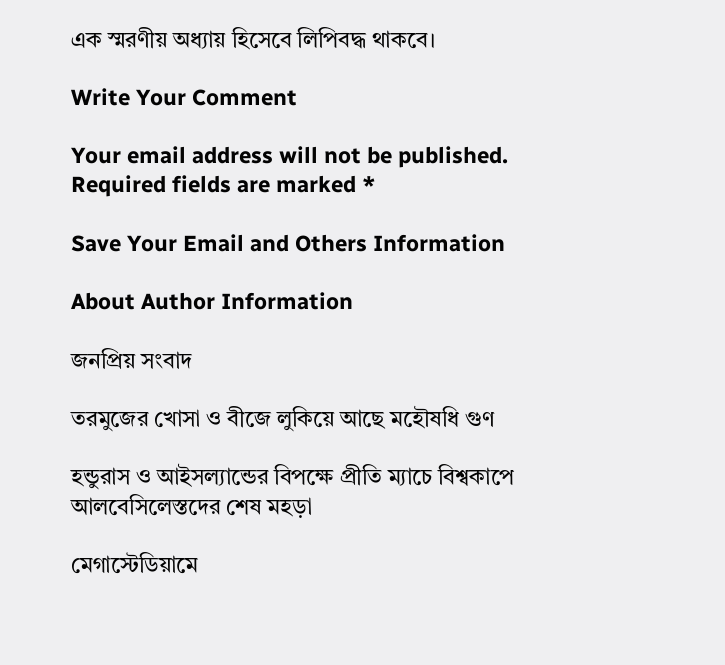এক স্মরণীয় অধ্যায় হিসেবে লিপিবদ্ধ থাকবে।

Write Your Comment

Your email address will not be published. Required fields are marked *

Save Your Email and Others Information

About Author Information

জনপ্রিয় সংবাদ

তরমুজের খোসা ও বীজে লুকিয়ে আছে মহৌষধি গুণ

হন্ডুরাস ও আইসল্যান্ডের বিপক্ষে প্রীতি ম্যাচে বিশ্বকাপে আলবেসিলেস্তদের শেষ মহড়া

মেগাস্টেডিয়ামে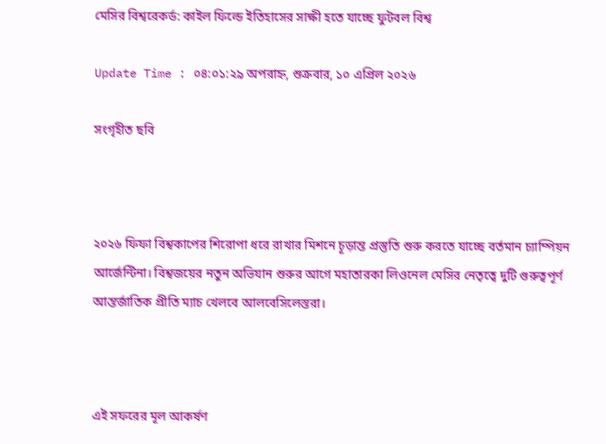মেসির বিশ্বরেকর্ড: কাইল ফিল্ডে ইতিহাসের সাক্ষী হতে যাচ্ছে ফুটবল বিশ্ব

Update Time : ০৪:০১:২৯ অপরাহ্ন, শুক্রবার, ১০ এপ্রিল ২০২৬

সংগৃহীত ছবি



২০২৬ ফিফা বিশ্বকাপের শিরোপা ধরে রাখার মিশনে চূড়ান্ত প্রস্তুতি শুরু করতে যাচ্ছে বর্তমান চ্যাম্পিয়ন আর্জেন্টিনা। বিশ্বজয়ের নতুন অভিযান শুরুর আগে মহাতারকা লিওনেল মেসির নেতৃত্বে দুটি গুরুত্বপূর্ণ আন্তর্জাতিক প্রীতি ম্যাচ খেলবে আলবেসিলেস্তরা।



এই সফরের মূল আকর্ষণ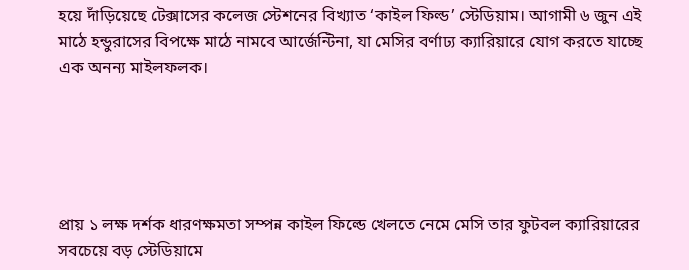হয়ে দাঁড়িয়েছে টেক্সাসের কলেজ স্টেশনের বিখ্যাত ‘কাইল ফিল্ড’ স্টেডিয়াম। আগামী ৬ জুন এই মাঠে হন্ডুরাসের বিপক্ষে মাঠে নামবে আর্জেন্টিনা, যা মেসির বর্ণাঢ্য ক্যারিয়ারে যোগ করতে যাচ্ছে এক অনন্য মাইলফলক।





প্রায় ১ লক্ষ দর্শক ধারণক্ষমতা সম্পন্ন কাইল ফিল্ডে খেলতে নেমে মেসি তার ফুটবল ক্যারিয়ারের সবচেয়ে বড় স্টেডিয়ামে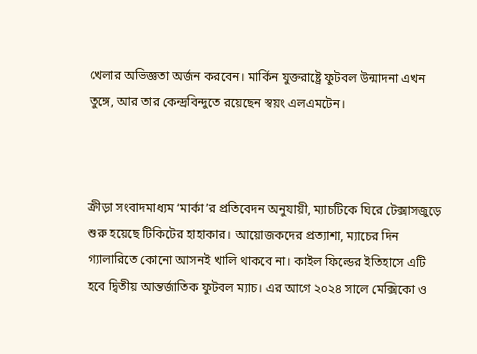খেলার অভিজ্ঞতা অর্জন করবেন। মার্কিন যুক্তরাষ্ট্রে ফুটবল উন্মাদনা এখন তুঙ্গে, আর তার কেন্দ্রবিন্দুতে রয়েছেন স্বয়ং এলএমটেন।



ক্রীড়া সংবাদমাধ্যম ‘মার্কা’র প্রতিবেদন অনুযায়ী, ম্যাচটিকে ঘিরে টেক্সাসজুড়ে শুরু হয়েছে টিকিটের হাহাকার। আয়োজকদের প্রত্যাশা, ম্যাচের দিন গ্যালারিতে কোনো আসনই খালি থাকবে না। কাইল ফিল্ডের ইতিহাসে এটি হবে দ্বিতীয় আন্তর্জাতিক ফুটবল ম্যাচ। এর আগে ২০২৪ সালে মেক্সিকো ও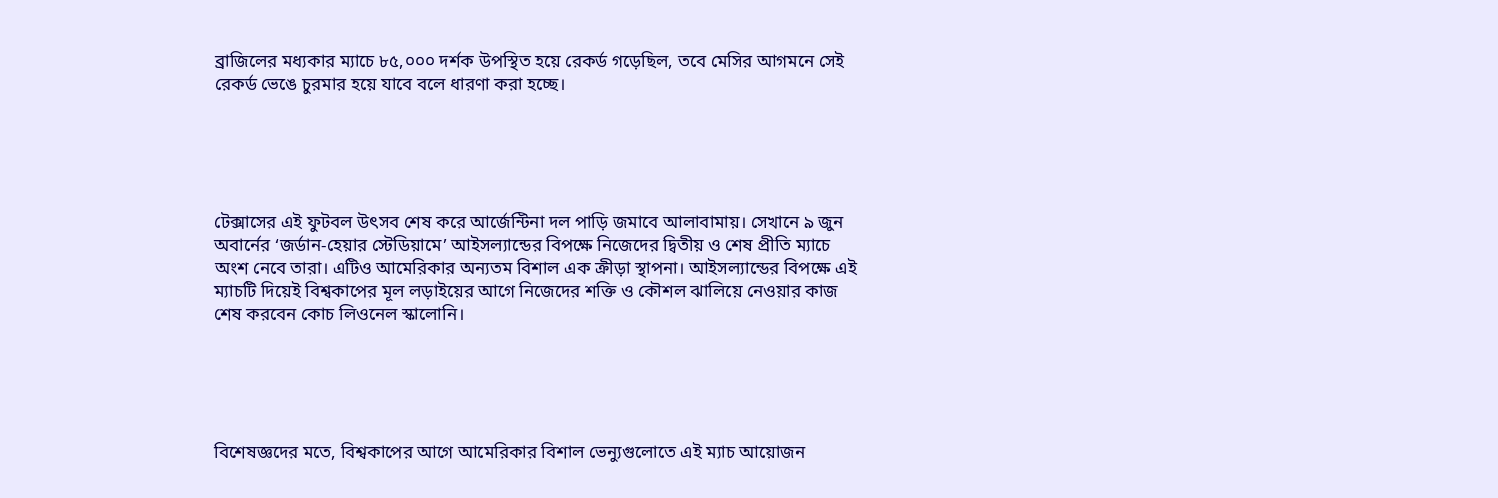ব্রাজিলের মধ্যকার ম্যাচে ৮৫,০০০ দর্শক উপস্থিত হয়ে রেকর্ড গড়েছিল, তবে মেসির আগমনে সেই রেকর্ড ভেঙে চুরমার হয়ে যাবে বলে ধারণা করা হচ্ছে।





টেক্সাসের এই ফুটবল উৎসব শেষ করে আর্জেন্টিনা দল পাড়ি জমাবে আলাবামায়। সেখানে ৯ জুন অবার্নের ‘জর্ডান-হেয়ার স্টেডিয়ামে’ আইসল্যান্ডের বিপক্ষে নিজেদের দ্বিতীয় ও শেষ প্রীতি ম্যাচে অংশ নেবে তারা। এটিও আমেরিকার অন্যতম বিশাল এক ক্রীড়া স্থাপনা। আইসল্যান্ডের বিপক্ষে এই ম্যাচটি দিয়েই বিশ্বকাপের মূল লড়াইয়ের আগে নিজেদের শক্তি ও কৌশল ঝালিয়ে নেওয়ার কাজ শেষ করবেন কোচ লিওনেল স্কালোনি।





বিশেষজ্ঞদের মতে, বিশ্বকাপের আগে আমেরিকার বিশাল ভেন্যুগুলোতে এই ম্যাচ আয়োজন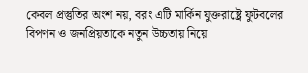কেবল প্রস্তুতির অংশ নয়, বরং এটি মার্কিন যুক্তরাষ্ট্রে ফুটবলের বিপণন ও জনপ্রিয়তাকে নতুন উচ্চতায় নিয়ে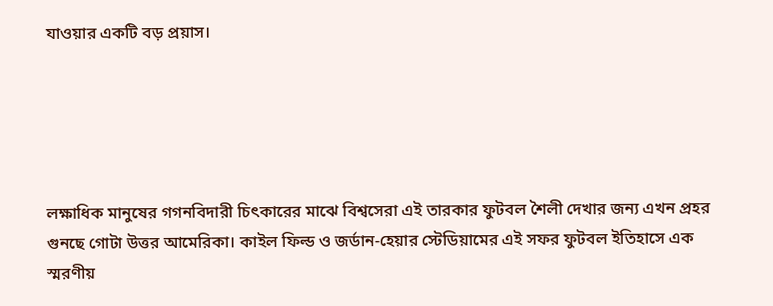যাওয়ার একটি বড় প্রয়াস।





লক্ষাধিক মানুষের গগনবিদারী চিৎকারের মাঝে বিশ্বসেরা এই তারকার ফুটবল শৈলী দেখার জন্য এখন প্রহর গুনছে গোটা উত্তর আমেরিকা। কাইল ফিল্ড ও জর্ডান-হেয়ার স্টেডিয়ামের এই সফর ফুটবল ইতিহাসে এক স্মরণীয়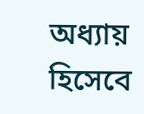অধ্যায় হিসেবে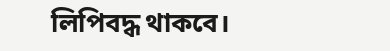লিপিবদ্ধ থাকবে।